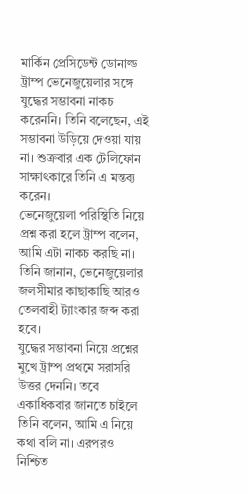মার্কিন প্রেসিডেন্ট ডোনাল্ড ট্রাম্প ভেনেজুয়েলার সঙ্গে যুদ্ধের সম্ভাবনা নাকচ করেননি। তিনি বলেছেন, এই সম্ভাবনা উড়িয়ে দেওয়া যায় না। শুক্রবার এক টেলিফোন সাক্ষাৎকারে তিনি এ মন্তব্য করেন।
ভেনেজুয়েলা পরিস্থিতি নিয়ে প্রশ্ন করা হলে ট্রাম্প বলেন, আমি এটা নাকচ করছি না। তিনি জানান, ভেনেজুয়েলার জলসীমার কাছাকাছি আরও তেলবাহী ট্যাংকার জব্দ করা হবে।
যুদ্ধের সম্ভাবনা নিয়ে প্রশ্নের মুখে ট্রাম্প প্রথমে সরাসরি উত্তর দেননি। তবে একাধিকবার জানতে চাইলে তিনি বলেন, আমি এ নিয়ে কথা বলি না। এরপরও নিশ্চিত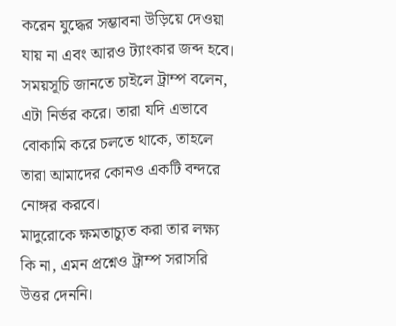করেন যুদ্ধের সম্ভাবনা উড়িয়ে দেওয়া যায় না এবং আরও ট্যাংকার জব্দ হবে।
সময়সূচি জানতে চাইলে ট্রাম্প বলেন, এটা নির্ভর করে। তারা যদি এভাবে বোকামি করে চলতে থাকে, তাহলে তারা আমাদের কোনও একটি বন্দরে নোঙ্গর করবে।
মাদুরোকে ক্ষমতাচ্যুত করা তার লক্ষ্য কি না, এমন প্রশ্নেও ট্রাম্প সরাসরি উত্তর দেননি।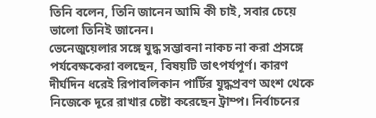তিনি বলেন, তিনি জানেন আমি কী চাই, সবার চেয়ে ভালো তিনিই জানেন।
ভেনেজুয়েলার সঙ্গে যুদ্ধ সম্ভাবনা নাকচ না করা প্রসঙ্গে পর্যবেক্ষকেরা বলছেন, বিষয়টি তাৎপর্যপূর্ণ। কারণ দীর্ঘদিন ধরেই রিপাবলিকান পার্টির যুদ্ধপ্রবণ অংশ থেকে নিজেকে দূরে রাখার চেষ্টা করেছেন ট্রাম্প। নির্বাচনের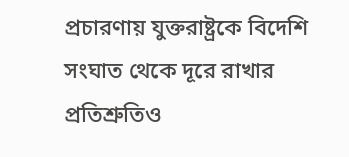প্রচারণায় যুক্তরাষ্ট্রকে বিদেশি সংঘাত থেকে দূরে রাখার প্রতিশ্রুতিও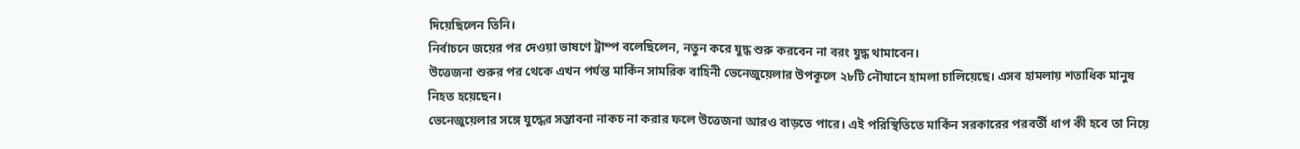দিয়েছিলেন তিনি।
নির্বাচনে জয়ের পর দেওয়া ভাষণে ট্রাম্প বলেছিলেন, নতুন করে যুদ্ধ শুরু করবেন না বরং যুদ্ধ থামাবেন।
উত্তেজনা শুরুর পর থেকে এখন পর্যন্ত মার্কিন সামরিক বাহিনী ভেনেজুয়েলার উপকূলে ২৮টি নৌযানে হামলা চালিয়েছে। এসব হামলায় শতাধিক মানুষ নিহত হয়েছেন।
ভেনেজুয়েলার সঙ্গে যুদ্ধের সম্ভাবনা নাকচ না করার ফলে উত্তেজনা আরও বাড়তে পারে। এই পরিস্থিতিতে মার্কিন সরকারের পরবর্তী ধাপ কী হবে তা নিয়ে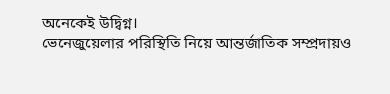অনেকেই উদ্বিগ্ন।
ভেনেজুয়েলার পরিস্থিতি নিয়ে আন্তর্জাতিক সম্প্রদায়ও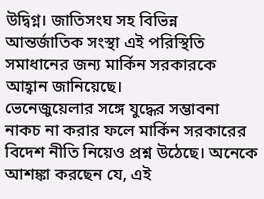উদ্বিগ্ন। জাতিসংঘ সহ বিভিন্ন আন্তর্জাতিক সংস্থা এই পরিস্থিতি সমাধানের জন্য মার্কিন সরকারকে আহ্বান জানিয়েছে।
ভেনেজুয়েলার সঙ্গে যুদ্ধের সম্ভাবনা নাকচ না করার ফলে মার্কিন সরকারের বিদেশ নীতি নিয়েও প্রশ্ন উঠেছে। অনেকে আশঙ্কা করছেন যে, এই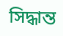সিদ্ধান্ত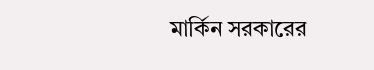মার্কিন সরকারের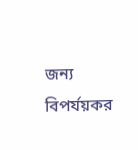জন্য বিপর্যয়কর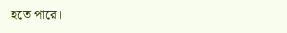হতে পারে।